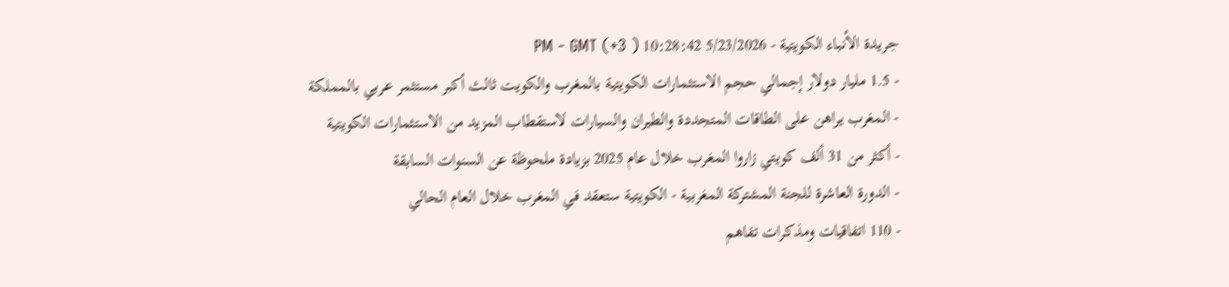جريدة الأنباء الكويتية - 5/23/2026 10:28:42 PM - GMT (+3 )
- 1.5 مليار دولار إجمالي حجم الاستثمارات الكويتية بالمغرب والكويت ثالث أكبر مستثمر عربي بالمملكة
- المغرب يراهن على الطاقات المتجددة والطيران والسيارات لاستقطاب المزيد من الاستثمارات الكويتية
- أكثر من 31 ألف كويتي زاروا المغرب خلال عام 2025 بزيادة ملحوظة عن السنوات السابقة
- الدورة العاشرة للجنة المشتركة المغربية - الكويتية ستعقد في المغرب خلال العام الحالي
- 110 اتفاقيات ومذكرات تفاهم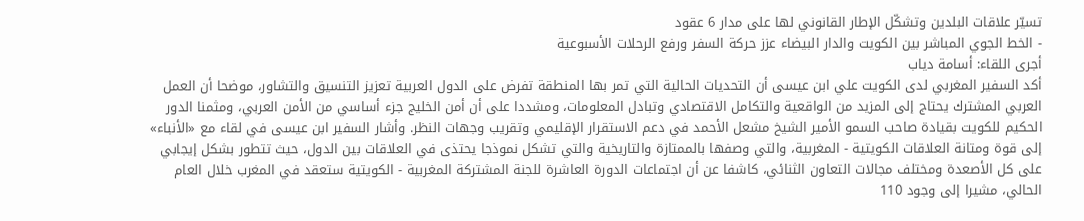تسيّر علاقات البلدين وتشكّل الإطار القانوني لها على مدار 6 عقود
- الخط الجوي المباشر بين الكويت والدار البيضاء عزز حركة السفر ورفع الرحلات الأسبوعية
أجرى اللقاء: أسامة دياب
أكد السفير المغربي لدى الكويت علي ابن عيسى أن التحديات الحالية التي تمر بها المنطقة تفرض على الدول العربية تعزيز التنسيق والتشاور، موضحا أن العمل العربي المشترك يحتاج إلى المزيد من الواقعية والتكامل الاقتصادي وتبادل المعلومات، ومشددا على أن أمن الخليج جزء أساسي من الأمن العربي، ومثمنا الدور الحكيم للكويت بقيادة صاحب السمو الأمير الشيخ مشعل الأحمد في دعم الاستقرار الإقليمي وتقريب وجهات النظر. وأشار السفير ابن عيسى في لقاء مع «الأنباء» إلى قوة ومتانة العلاقات الكويتية - المغربية، والتي وصفها بالممتازة والتاريخية والتي تشكل نموذجا يحتذى في العلاقات بين الدول، حيث تتطور بشكل إيجابي على كل الأصعدة ومختلف مجالات التعاون الثنائي، كاشفا عن أن اجتماعات الدورة العاشرة للجنة المشتركة المغربية - الكويتية ستعقد في المغرب خلال العام الحالي، مشيرا إلى وجود 110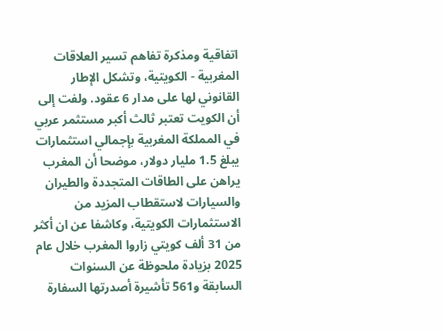اتفاقية ومذكرة تفاهم تسير العلاقات المغربية - الكويتية، وتشكل الإطار القانوني لها على مدار 6 عقود. ولفت إلى أن الكويت تعتبر ثالث أكبر مستثمر عربي في المملكة المغربية بإجمالي استثمارات يبلغ 1.5 مليار دولار، موضحا أن المغرب يراهن على الطاقات المتجددة والطيران والسيارات لاستقطاب المزيد من الاستثمارات الكويتية، وكاشفا عن ان أكثر من 31 ألف كويتي زاروا المغرب خلال عام 2025 بزيادة ملحوظة عن السنوات السابقة و561 تأشيرة أصدرتها السفارة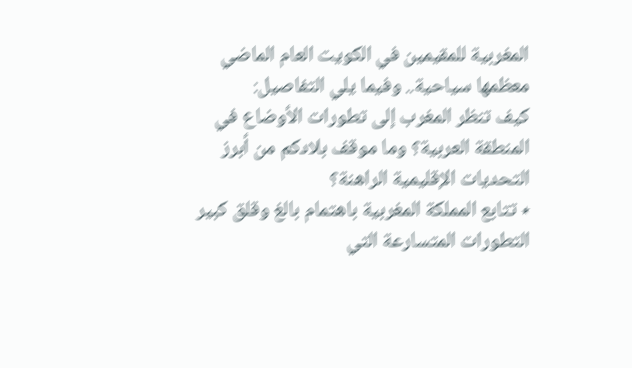المغربية للمقيمين في الكويت العام الماضي معظمها سياحية.. وفيما يلي التفاصيل:
كيف تنظر المغرب إلى تطورات الأوضاع في المنطقة العربية؟ وما موقف بلادكم من أبرز التحديات الإقليمية الراهنة؟
٭ تتابع المملكة المغربية باهتمام بالغ وقلق كبير التطورات المتسارعة التي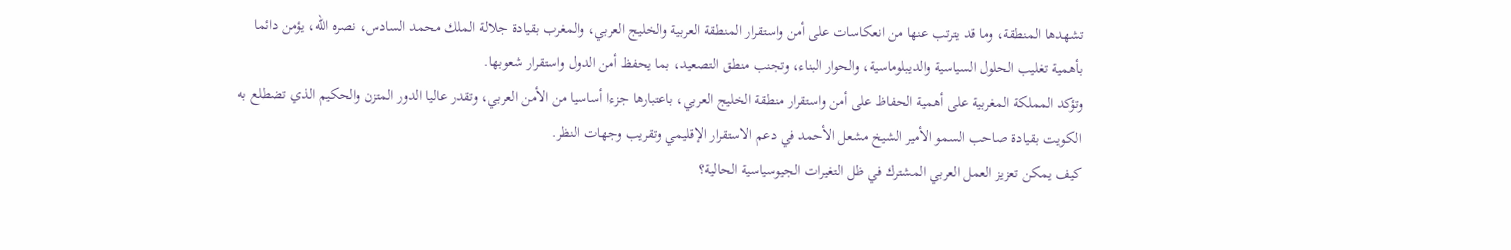تشهدها المنطقة، وما قد يترتب عنها من انعكاسات على أمن واستقرار المنطقة العربية والخليج العربي، والمغرب بقيادة جلالة الملك محمد السادس، نصره الله، يؤمن دائما بأهمية تغليب الحلول السياسية والديبلوماسية، والحوار البناء، وتجنب منطق التصعيد، بما يحفظ أمن الدول واستقرار شعوبها.
وتؤكد المملكة المغربية على أهمية الحفاظ على أمن واستقرار منطقة الخليج العربي، باعتبارها جزءا أساسيا من الأمن العربي، وتقدر عاليا الدور المتزن والحكيم الذي تضطلع به الكويت بقيادة صاحب السمو الأمير الشيخ مشعل الأحمد في دعم الاستقرار الإقليمي وتقريب وجهات النظر.
كيف يمكن تعزيز العمل العربي المشترك في ظل التغيرات الجيوسياسية الحالية؟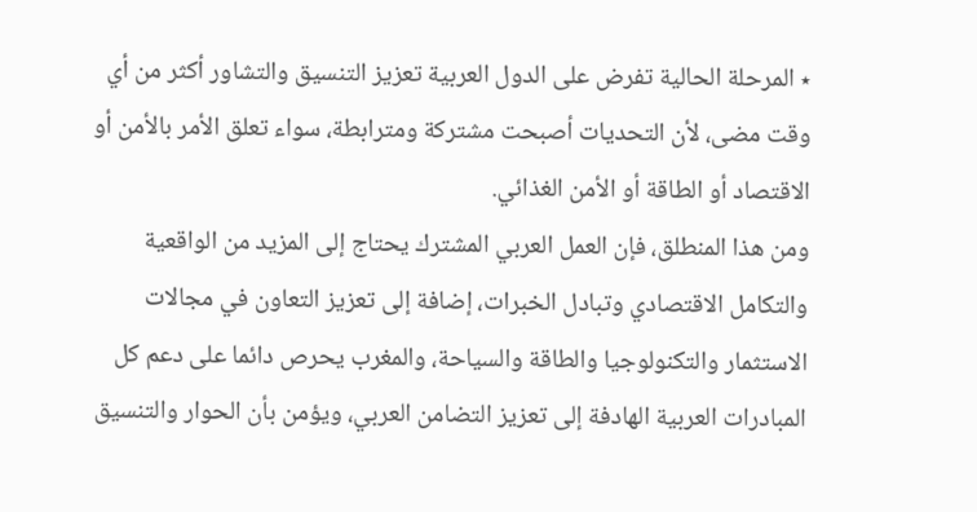٭ المرحلة الحالية تفرض على الدول العربية تعزيز التنسيق والتشاور أكثر من أي وقت مضى، لأن التحديات أصبحت مشتركة ومترابطة، سواء تعلق الأمر بالأمن أو الاقتصاد أو الطاقة أو الأمن الغذائي.
ومن هذا المنطلق، فإن العمل العربي المشترك يحتاج إلى المزيد من الواقعية والتكامل الاقتصادي وتبادل الخبرات، إضافة إلى تعزيز التعاون في مجالات الاستثمار والتكنولوجيا والطاقة والسياحة، والمغرب يحرص دائما على دعم كل المبادرات العربية الهادفة إلى تعزيز التضامن العربي، ويؤمن بأن الحوار والتنسيق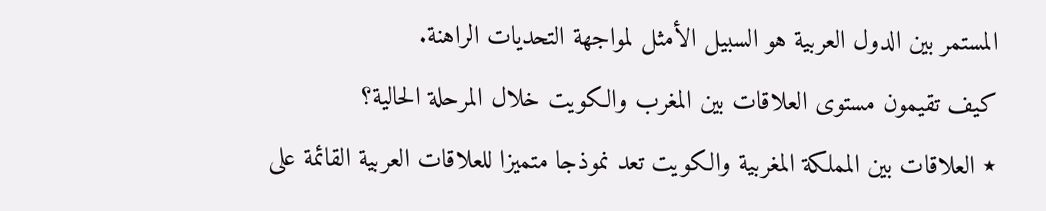المستمر بين الدول العربية هو السبيل الأمثل لمواجهة التحديات الراهنة.
كيف تقيمون مستوى العلاقات بين المغرب والكويت خلال المرحلة الحالية؟
٭ العلاقات بين المملكة المغربية والكويت تعد نموذجا متميزا للعلاقات العربية القائمة على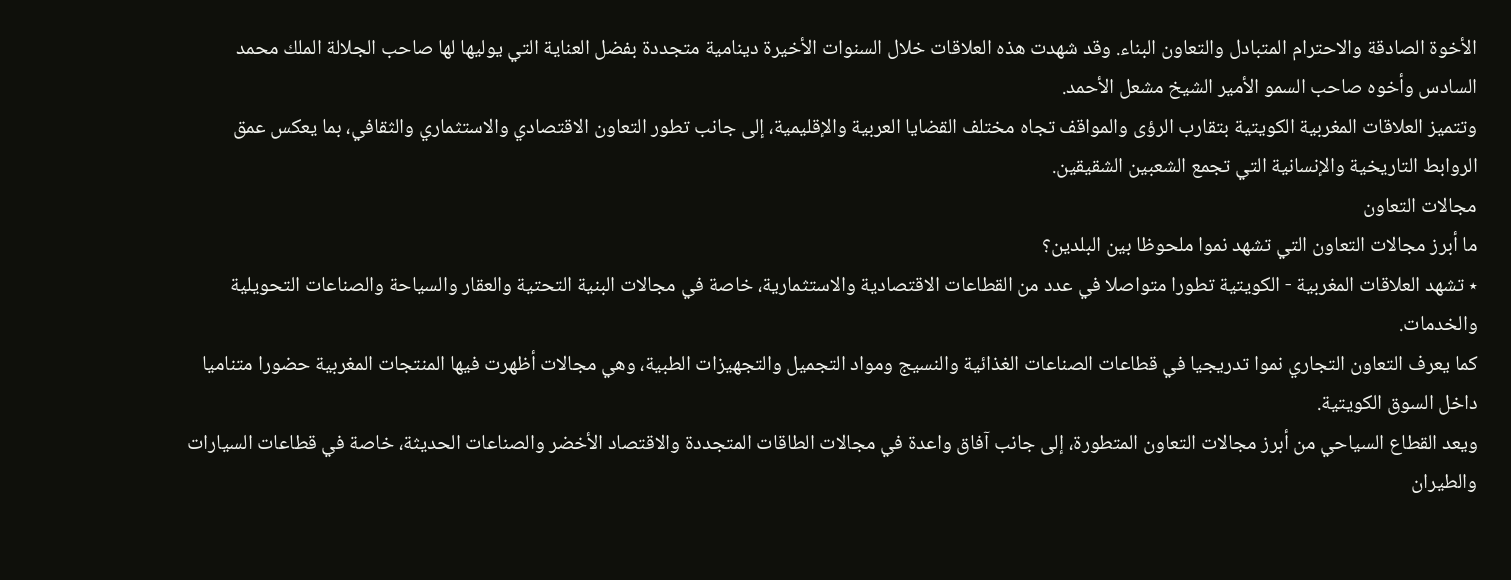الأخوة الصادقة والاحترام المتبادل والتعاون البناء. وقد شهدت هذه العلاقات خلال السنوات الأخيرة دينامية متجددة بفضل العناية التي يوليها لها صاحب الجلالة الملك محمد السادس وأخوه صاحب السمو الأمير الشيخ مشعل الأحمد.
وتتميز العلاقات المغربية الكويتية بتقارب الرؤى والمواقف تجاه مختلف القضايا العربية والإقليمية، إلى جانب تطور التعاون الاقتصادي والاستثماري والثقافي، بما يعكس عمق الروابط التاريخية والإنسانية التي تجمع الشعبين الشقيقين.
مجالات التعاون
ما أبرز مجالات التعاون التي تشهد نموا ملحوظا بين البلدين؟
٭ تشهد العلاقات المغربية - الكويتية تطورا متواصلا في عدد من القطاعات الاقتصادية والاستثمارية، خاصة في مجالات البنية التحتية والعقار والسياحة والصناعات التحويلية والخدمات.
كما يعرف التعاون التجاري نموا تدريجيا في قطاعات الصناعات الغذائية والنسيج ومواد التجميل والتجهيزات الطبية، وهي مجالات أظهرت فيها المنتجات المغربية حضورا متناميا داخل السوق الكويتية.
ويعد القطاع السياحي من أبرز مجالات التعاون المتطورة، إلى جانب آفاق واعدة في مجالات الطاقات المتجددة والاقتصاد الأخضر والصناعات الحديثة، خاصة في قطاعات السيارات والطيران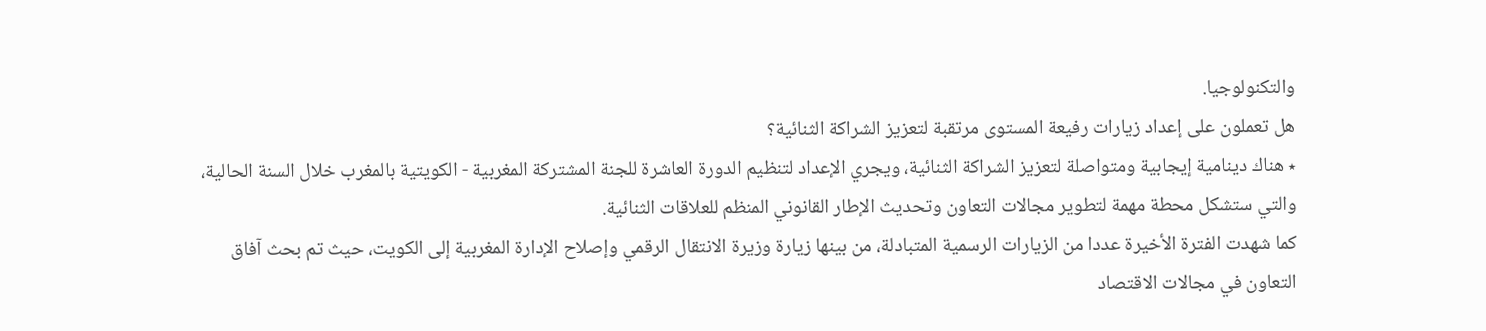والتكنولوجيا.
هل تعملون على إعداد زيارات رفيعة المستوى مرتقبة لتعزيز الشراكة الثنائية؟
٭ هناك دينامية إيجابية ومتواصلة لتعزيز الشراكة الثنائية، ويجري الإعداد لتنظيم الدورة العاشرة للجنة المشتركة المغربية - الكويتية بالمغرب خلال السنة الحالية، والتي ستشكل محطة مهمة لتطوير مجالات التعاون وتحديث الإطار القانوني المنظم للعلاقات الثنائية.
كما شهدت الفترة الأخيرة عددا من الزيارات الرسمية المتبادلة، من بينها زيارة وزيرة الانتقال الرقمي وإصلاح الإدارة المغربية إلى الكويت، حيث تم بحث آفاق التعاون في مجالات الاقتصاد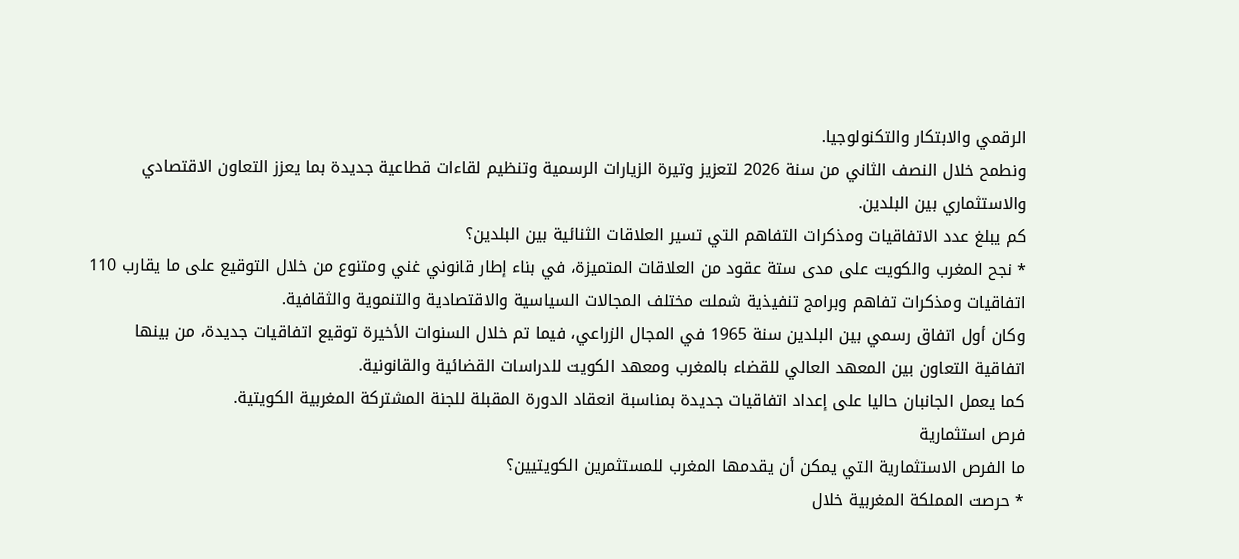الرقمي والابتكار والتكنولوجيا.
ونطمح خلال النصف الثاني من سنة 2026 لتعزيز وتيرة الزيارات الرسمية وتنظيم لقاءات قطاعية جديدة بما يعزز التعاون الاقتصادي والاستثماري بين البلدين.
كم يبلغ عدد الاتفاقيات ومذكرات التفاهم التي تسير العلاقات الثنائية بين البلدين؟
٭ نجح المغرب والكويت على مدى ستة عقود من العلاقات المتميزة، في بناء إطار قانوني غني ومتنوع من خلال التوقيع على ما يقارب 110 اتفاقيات ومذكرات تفاهم وبرامج تنفيذية شملت مختلف المجالات السياسية والاقتصادية والتنموية والثقافية.
وكان أول اتفاق رسمي بين البلدين سنة 1965 في المجال الزراعي، فيما تم خلال السنوات الأخيرة توقيع اتفاقيات جديدة، من بينها اتفاقية التعاون بين المعهد العالي للقضاء بالمغرب ومعهد الكويت للدراسات القضائية والقانونية.
كما يعمل الجانبان حاليا على إعداد اتفاقيات جديدة بمناسبة انعقاد الدورة المقبلة للجنة المشتركة المغربية الكويتية.
فرص استثمارية
ما الفرص الاستثمارية التي يمكن أن يقدمها المغرب للمستثمرين الكويتيين؟
٭ حرصت المملكة المغربية خلال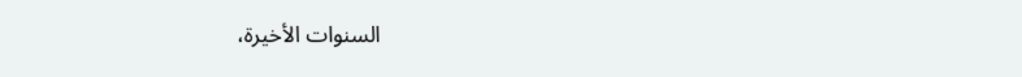السنوات الأخيرة،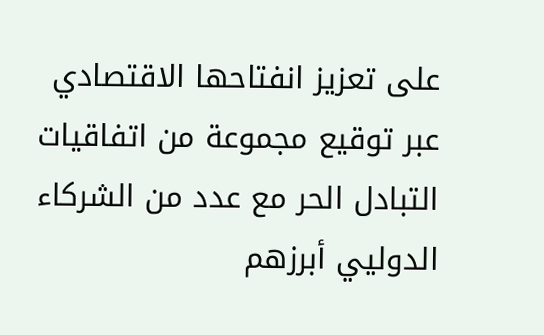على تعزيز انفتاحها الاقتصادي عبر توقيع مجموعة من اتفاقيات التبادل الحر مع عدد من الشركاء الدوليي أبرزهم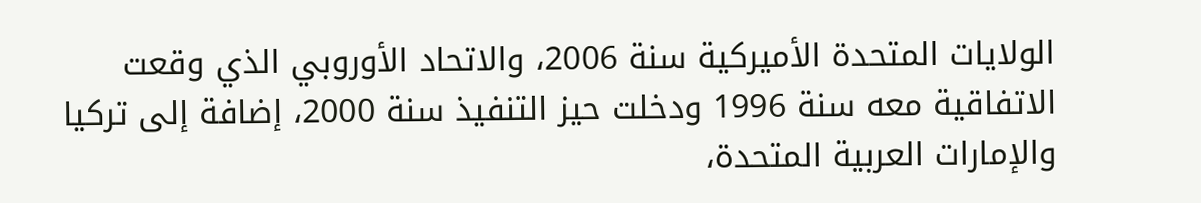الولايات المتحدة الأميركية سنة 2006، والاتحاد الأوروبي الذي وقعت الاتفاقية معه سنة 1996 ودخلت حيز التنفيذ سنة 2000، إضافة إلى تركيا والإمارات العربية المتحدة،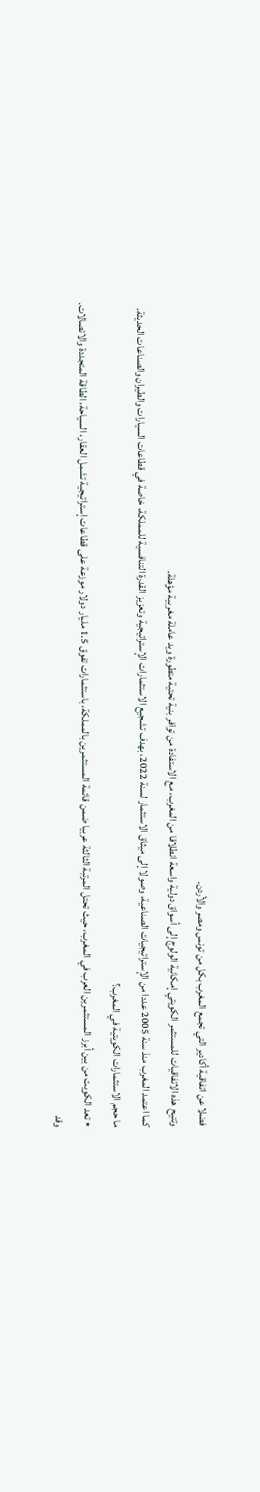فضلا عن اتفاقية أكادير التي تجمع المغرب بكل من تونس ومصر والأردن.
وتتيح هذه الاتفاقيات للمستثمر الكويتي إمكانية الولوج إلى أسواق دولية واسعة انطلاقا من المغرب، مع الاستفادة من توافر بنية تحتية متطورة ويد عاملة مغربية مؤهلة.
كما اعتمد المغرب منذ سنة 2005 عددا من الإستراتيجيات الصناعية، وصولا إلى ميثاق الاستثمار لسنة 2022، بهدف تشجيع الاستثمارات الإستراتيجية وتعزيز القدرة التنافسية للمملكة، خاصة في قطاعات السيارات والطيران والصناعات الحديثة.
ما حجم الاستثمارات الكويتية في المغرب؟
٭ تعد الكويت من بين أبرز المستثمرين العرب في المغرب، حيث تحتل المرتبة الثالثة عربيا ضمن قائمة المستثمرين بالمملكة، باستثمارات تفوق 1.5 مليار دولار موزعة على قطاعات إستراتيجية تشمل العقار، السياحة، الطاقة المتجددة والاتصالات.
وقد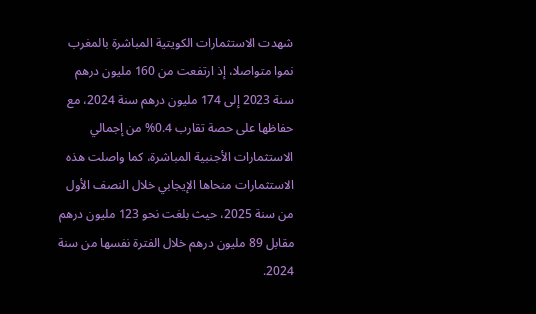شهدت الاستثمارات الكويتية المباشرة بالمغرب نموا متواصلا، إذ ارتفعت من 160 مليون درهم سنة 2023 إلى 174 مليون درهم سنة 2024، مع حفاظها على حصة تقارب 0.4% من إجمالي الاستثمارات الأجنبية المباشرة، كما واصلت هذه الاستثمارات منحاها الإيجابي خلال النصف الأول من سنة 2025، حيث بلغت نحو 123 مليون درهم مقابل 89 مليون درهم خلال الفترة نفسها من سنة 2024.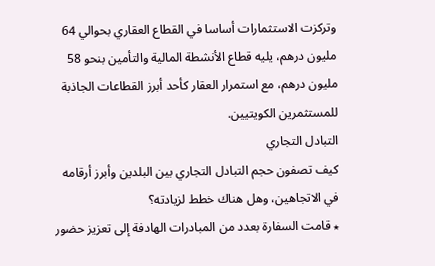وتركزت الاستثمارات أساسا في القطاع العقاري بحوالي 64 مليون درهم، يليه قطاع الأنشطة المالية والتأمين بنحو 58 مليون درهم، مع استمرار العقار كأحد أبرز القطاعات الجاذبة للمستثمرين الكويتيين.
التبادل التجاري
كيف تصفون حجم التبادل التجاري بين البلدين وأبرز أرقامه في الاتجاهين، وهل هناك خطط لزيادته؟
٭ قامت السفارة بعدد من المبادرات الهادفة إلى تعزيز حضور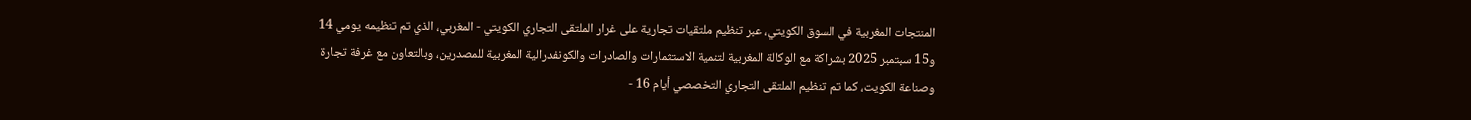المنتجات المغربية في السوق الكويتي، عبر تنظيم ملتقيات تجارية على غرار الملتقى التجاري الكويتي - المغربي، الذي تم تنظيمه يومي 14 و15 سبتمبر 2025 بشراكة مع الوكالة المغربية لتنمية الاستثمارات والصادرات والكونفدرالية المغربية للمصدرين، وبالتعاون مع غرفة تجارة وصناعة الكويت، كما تم تنظيم الملتقى التجاري التخصصي أيام 16 -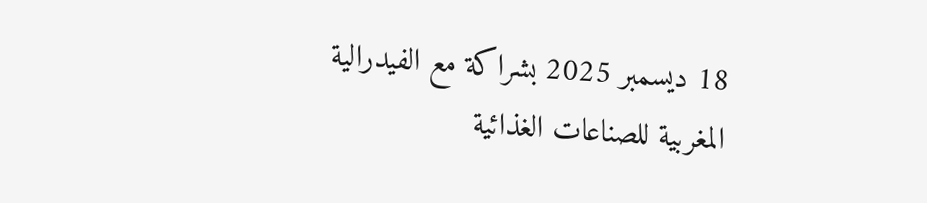18 ديسمبر 2025 بشراكة مع الفيدرالية المغربية للصناعات الغذائية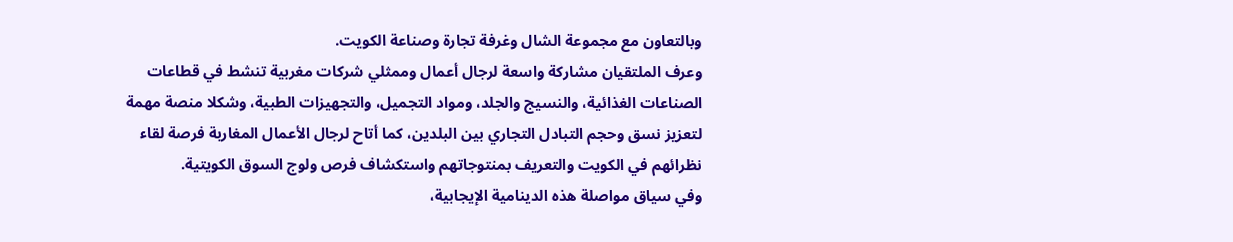وبالتعاون مع مجموعة الشال وغرفة تجارة وصناعة الكويت.
وعرف الملتقيان مشاركة واسعة لرجال أعمال وممثلي شركات مغربية تنشط في قطاعات الصناعات الغذائية، والنسيج والجلد، ومواد التجميل، والتجهيزات الطبية، وشكلا منصة مهمة لتعزيز نسق وحجم التبادل التجاري بين البلدين، كما أتاح لرجال الأعمال المغاربة فرصة لقاء نظرائهم في الكويت والتعريف بمنتوجاتهم واستكشاف فرص ولوج السوق الكويتية.
وفي سياق مواصلة هذه الدينامية الإيجابية،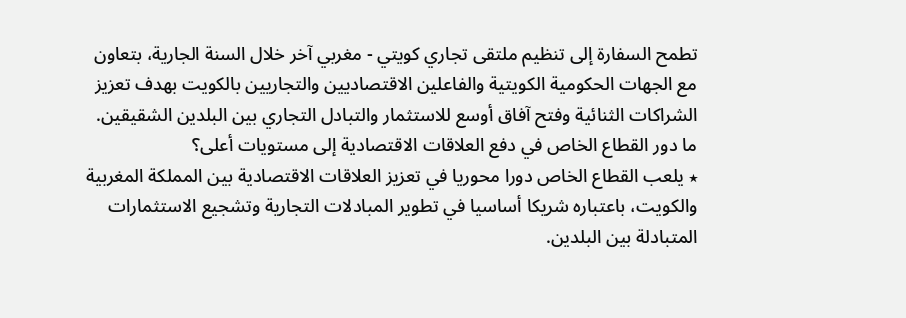تطمح السفارة إلى تنظيم ملتقى تجاري كويتي - مغربي آخر خلال السنة الجارية، بتعاون مع الجهات الحكومية الكويتية والفاعلين الاقتصاديين والتجاريين بالكويت بهدف تعزيز الشراكات الثنائية وفتح آفاق أوسع للاستثمار والتبادل التجاري بين البلدين الشقيقين.
ما دور القطاع الخاص في دفع العلاقات الاقتصادية إلى مستويات أعلى؟
٭ يلعب القطاع الخاص دورا محوريا في تعزيز العلاقات الاقتصادية بين المملكة المغربية والكويت، باعتباره شريكا أساسيا في تطوير المبادلات التجارية وتشجيع الاستثمارات المتبادلة بين البلدين.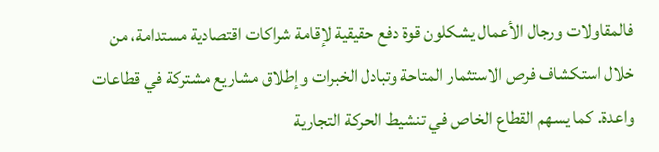فالمقاولات ورجال الأعمال يشكلون قوة دفع حقيقية لإقامة شراكات اقتصادية مستدامة، من خلال استكشاف فرص الاستثمار المتاحة وتبادل الخبرات وإطلاق مشاريع مشتركة في قطاعات واعدة. كما يسهم القطاع الخاص في تنشيط الحركة التجارية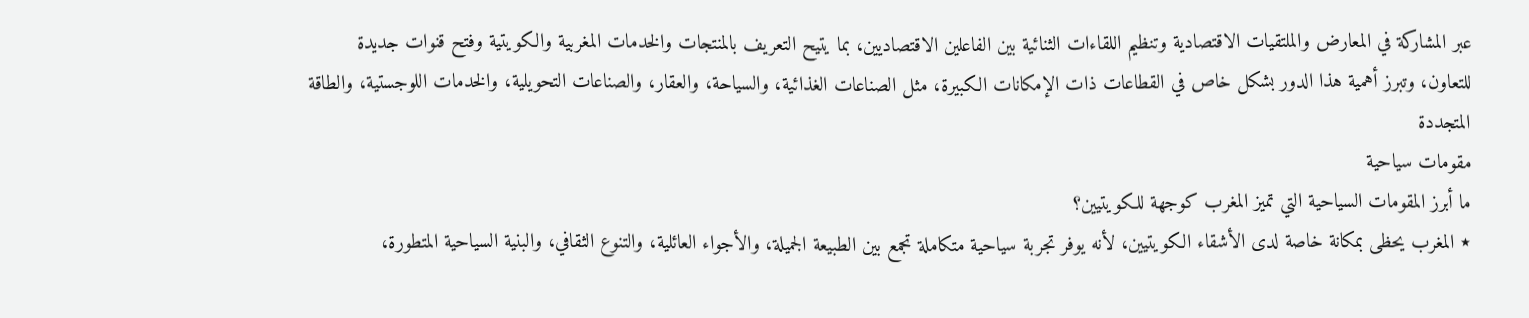عبر المشاركة في المعارض والملتقيات الاقتصادية وتنظيم اللقاءات الثنائية بين الفاعلين الاقتصاديين، بما يتيح التعريف بالمنتجات والخدمات المغربية والكويتية وفتح قنوات جديدة للتعاون، وتبرز أهمية هذا الدور بشكل خاص في القطاعات ذات الإمكانات الكبيرة، مثل الصناعات الغذائية، والسياحة، والعقار، والصناعات التحويلية، والخدمات اللوجستية، والطاقة المتجددة
مقومات سياحية
ما أبرز المقومات السياحية التي تميز المغرب كوجهة للكويتيين؟
٭ المغرب يحظى بمكانة خاصة لدى الأشقاء الكويتيين، لأنه يوفر تجربة سياحية متكاملة تجمع بين الطبيعة الجميلة، والأجواء العائلية، والتنوع الثقافي، والبنية السياحية المتطورة،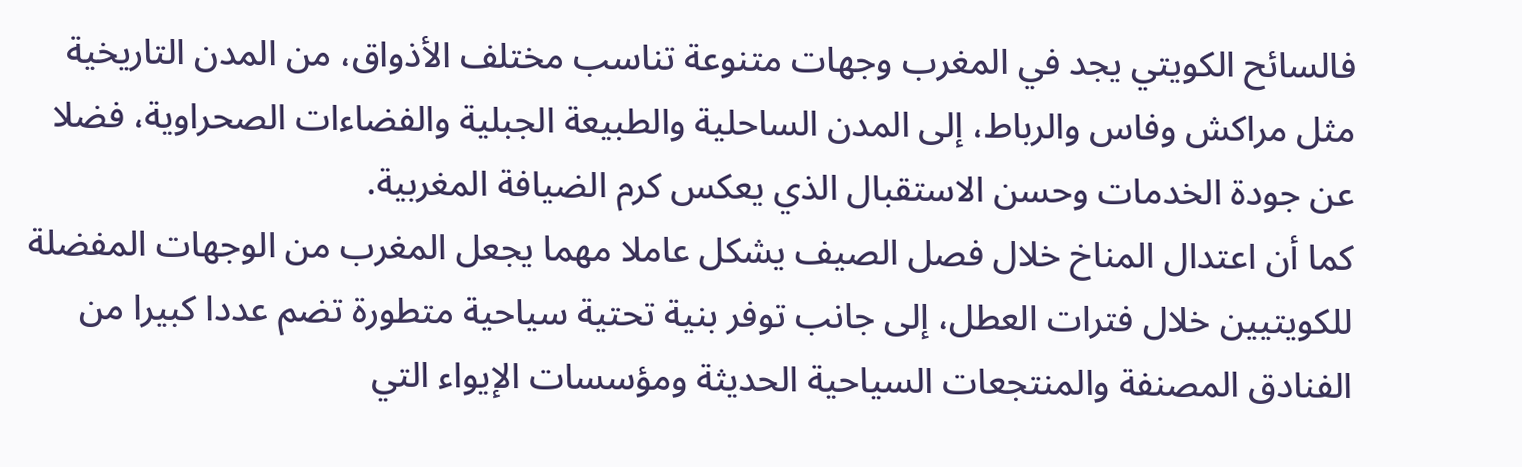فالسائح الكويتي يجد في المغرب وجهات متنوعة تناسب مختلف الأذواق، من المدن التاريخية مثل مراكش وفاس والرباط، إلى المدن الساحلية والطبيعة الجبلية والفضاءات الصحراوية، فضلا عن جودة الخدمات وحسن الاستقبال الذي يعكس كرم الضيافة المغربية.
كما أن اعتدال المناخ خلال فصل الصيف يشكل عاملا مهما يجعل المغرب من الوجهات المفضلة للكويتيين خلال فترات العطل، إلى جانب توفر بنية تحتية سياحية متطورة تضم عددا كبيرا من الفنادق المصنفة والمنتجعات السياحية الحديثة ومؤسسات الإيواء التي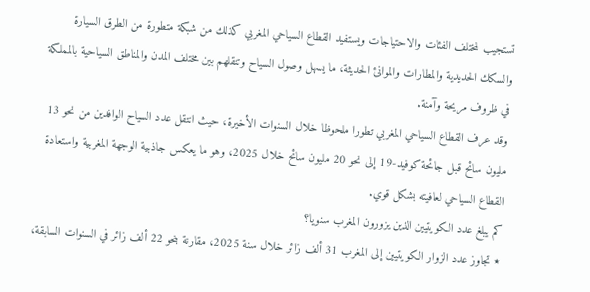تستجيب لمختلف الفئات والاحتياجات ويستفيد القطاع السياحي المغربي كذلك من شبكة متطورة من الطرق السيارة والسكك الحديدية والمطارات والموانئ الحديثة، ما يسهل وصول السياح وتنقلهم بين مختلف المدن والمناطق السياحية بالمملكة في ظروف مريحة وآمنة.
وقد عرف القطاع السياحي المغربي تطورا ملحوظا خلال السنوات الأخيرة، حيث انتقل عدد السياح الوافدين من نحو 13 مليون سائح قبل جائحة كوفيد-19 إلى نحو 20 مليون سائح خلال 2025، وهو ما يعكس جاذبية الوجهة المغربية واستعادة القطاع السياحي لعافيته بشكل قوي.
كم يبلغ عدد الكويتيين الذين يزورون المغرب سنويا؟
٭ تجاوز عدد الزوار الكويتيين إلى المغرب 31 ألف زائر خلال سنة 2025، مقارنة بنحو 22 ألف زائر في السنوات السابقة،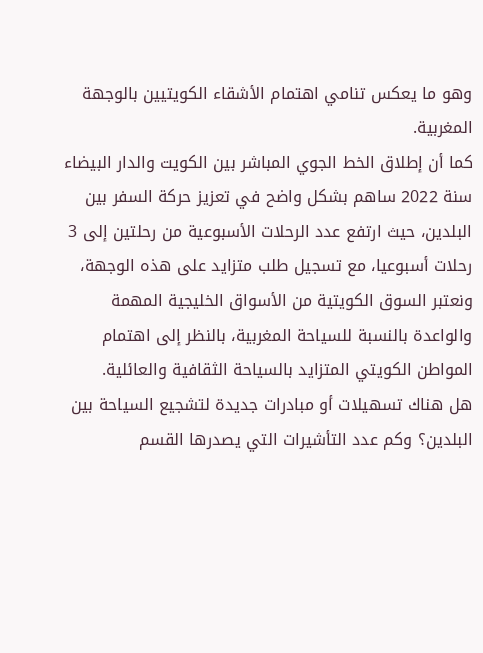وهو ما يعكس تنامي اهتمام الأشقاء الكويتيين بالوجهة المغربية.
كما أن إطلاق الخط الجوي المباشر بين الكويت والدار البيضاء سنة 2022 ساهم بشكل واضح في تعزيز حركة السفر بين البلدين، حيث ارتفع عدد الرحلات الأسبوعية من رحلتين إلى 3 رحلات أسبوعيا، مع تسجيل طلب متزايد على هذه الوجهة، ونعتبر السوق الكويتية من الأسواق الخليجية المهمة والواعدة بالنسبة للسياحة المغربية، بالنظر إلى اهتمام المواطن الكويتي المتزايد بالسياحة الثقافية والعائلية.
هل هناك تسهيلات أو مبادرات جديدة لتشجيع السياحة بين البلدين؟ وكم عدد التأشيرات التي يصدرها القسم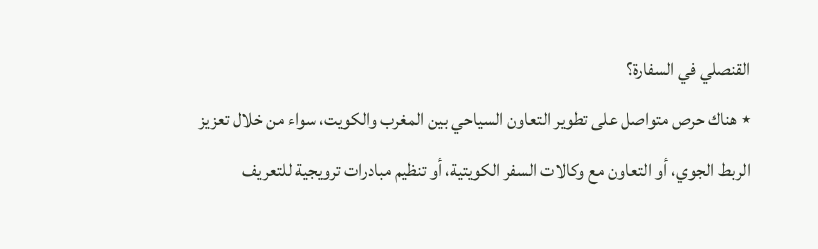القنصلي في السفارة؟
٭ هناك حرص متواصل على تطوير التعاون السياحي بين المغرب والكويت، سواء من خلال تعزيز الربط الجوي، أو التعاون مع وكالات السفر الكويتية، أو تنظيم مبادرات ترويجية للتعريف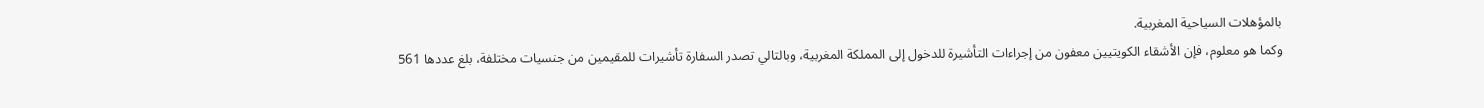بالمؤهلات السياحية المغربية.
وكما هو معلوم، فإن الأشقاء الكويتيين معفون من إجراءات التأشيرة للدخول إلى المملكة المغربية، وبالتالي تصدر السفارة تأشيرات للمقيمين من جنسيات مختلفة، بلغ عددها 561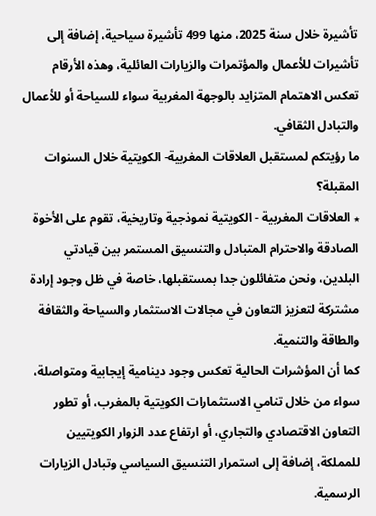تأشيرة خلال سنة 2025، منها 499 تأشيرة سياحية، إضافة إلى تأشيرات للأعمال والمؤتمرات والزيارات العائلية، وهذه الأرقام تعكس الاهتمام المتزايد بالوجهة المغربية سواء للسياحة أو للأعمال والتبادل الثقافي.
ما رؤيتكم لمستقبل العلاقات المغربية- الكويتية خلال السنوات المقبلة؟
٭ العلاقات المغربية - الكويتية نموذجية وتاريخية، تقوم على الأخوة الصادقة والاحترام المتبادل والتنسيق المستمر بين قيادتي البلدين، ونحن متفائلون جدا بمستقبلها، خاصة في ظل وجود إرادة مشتركة لتعزيز التعاون في مجالات الاستثمار والسياحة والثقافة والطاقة والتنمية.
كما أن المؤشرات الحالية تعكس وجود دينامية إيجابية ومتواصلة، سواء من خلال تنامي الاستثمارات الكويتية بالمغرب، أو تطور التعاون الاقتصادي والتجاري، أو ارتفاع عدد الزوار الكويتيين للمملكة، إضافة إلى استمرار التنسيق السياسي وتبادل الزيارات الرسمية.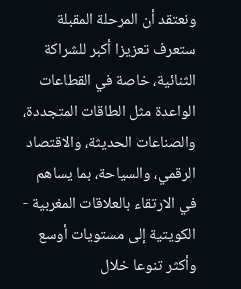ونعتقد أن المرحلة المقبلة ستعرف تعزيزا أكبر للشراكة الثنائية، خاصة في القطاعات الواعدة مثل الطاقات المتجددة، والصناعات الحديثة، والاقتصاد الرقمي، والسياحة، بما يساهم في الارتقاء بالعلاقات المغربية - الكويتية إلى مستويات أوسع وأكثر تنوعا خلال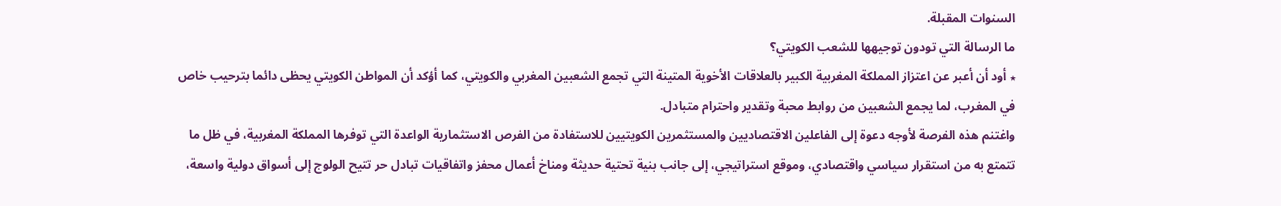السنوات المقبلة.
ما الرسالة التي تودون توجيهها للشعب الكويتي؟
٭ أود أن أعبر عن اعتزاز المملكة المغربية الكبير بالعلاقات الأخوية المتينة التي تجمع الشعبين المغربي والكويتي، كما أؤكد أن المواطن الكويتي يحظى دائما بترحيب خاص في المغرب، لما يجمع الشعبين من روابط محبة وتقدير واحترام متبادل.
واغتنم هذه الفرصة لأوجه دعوة إلى الفاعلين الاقتصاديين والمستثمرين الكويتيين للاستفادة من الفرص الاستثمارية الواعدة التي توفرها المملكة المغربية، في ظل ما تتمتع به من استقرار سياسي واقتصادي، وموقع استراتيجي، إلى جانب بنية تحتية حديثة ومناخ أعمال محفز واتفاقيات تبادل حر تتيح الولوج إلى أسواق دولية واسعة،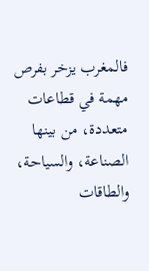فالمغرب يزخر بفرص مهمة في قطاعات متعددة، من بينها الصناعة، والسياحة، والطاقات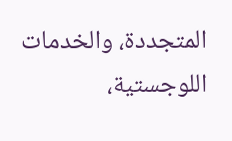المتجددة، والخدمات اللوجستية،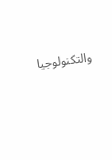والتكنولوجيا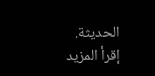الحديثة.
إقرأ المزيد